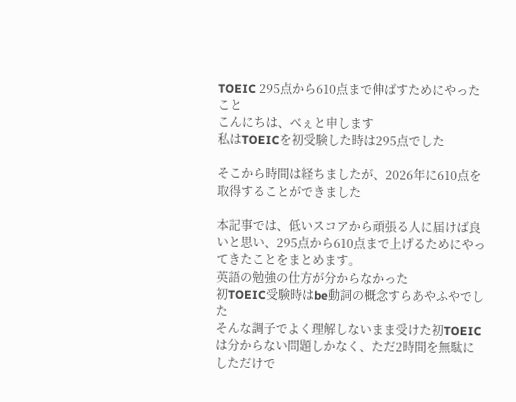TOEIC 295点から610点まで伸ばすためにやったこと
こんにちは、べぇと申します
私はTOEICを初受験した時は295点でした

そこから時間は経ちましたが、2026年に610点を取得することができました

本記事では、低いスコアから頑張る人に届けば良いと思い、295点から610点まで上げるためにやってきたことをまとめます。
英語の勉強の仕方が分からなかった
初TOEIC受験時はbe動詞の概念すらあやふやでした
そんな調子でよく理解しないまま受けた初TOEICは分からない問題しかなく、ただ2時間を無駄にしただけで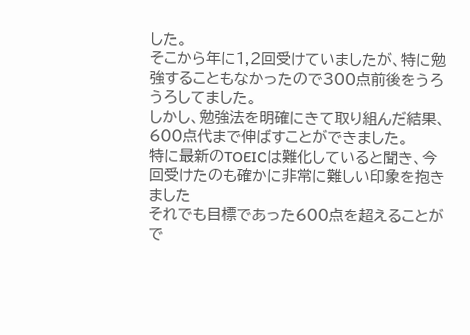した。
そこから年に1,2回受けていましたが、特に勉強することもなかったので300点前後をうろうろしてました。
しかし、勉強法を明確にきて取り組んだ結果、600点代まで伸ばすことができました。
特に最新のTOEICは難化していると聞き、今回受けたのも確かに非常に難しい印象を抱きました
それでも目標であった600点を超えることがで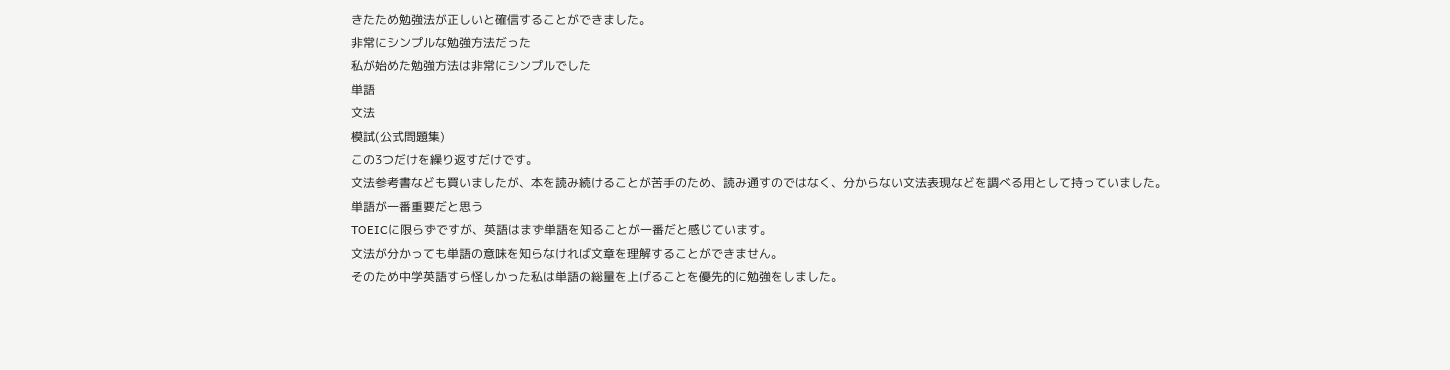きたため勉強法が正しいと確信することができました。
非常にシンプルな勉強方法だった
私が始めた勉強方法は非常にシンプルでした
単語
文法
模試(公式問題集)
この3つだけを繰り返すだけです。
文法参考書なども買いましたが、本を読み続けることが苦手のため、読み通すのではなく、分からない文法表現などを調べる用として持っていました。
単語が一番重要だと思う
TOEICに限らずですが、英語はまず単語を知ることが一番だと感じています。
文法が分かっても単語の意味を知らなければ文章を理解することができません。
そのため中学英語すら怪しかった私は単語の総量を上げることを優先的に勉強をしました。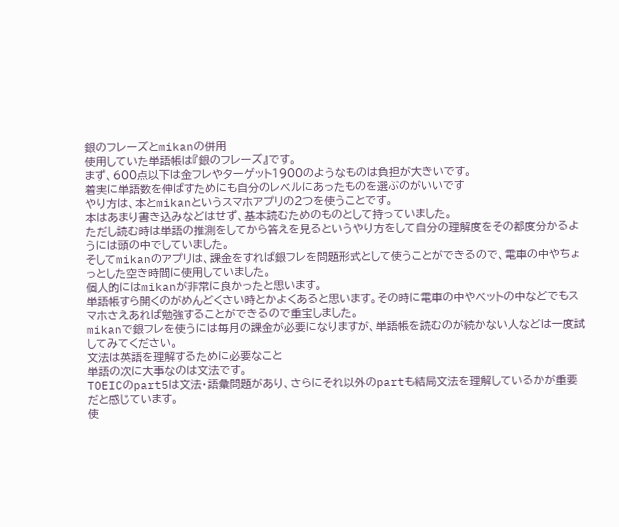銀のフレーズとmikanの併用
使用していた単語帳は『銀のフレーズ』です。
まず、600点以下は金フレやターゲット1900のようなものは負担が大きいです。
着実に単語数を伸ばすためにも自分のレベルにあったものを選ぶのがいいです
やり方は、本とmikanというスマホアプリの2つを使うことです。
本はあまり書き込みなどはせず、基本読むためのものとして持っていました。
ただし読む時は単語の推測をしてから答えを見るというやり方をして自分の理解度をその都度分かるようには頭の中でしていました。
そしてmikanのアプリは、課金をすれば銀フレを問題形式として使うことができるので、電車の中やちょっとした空き時間に使用していました。
個人的にはmikanが非常に良かったと思います。
単語帳すら開くのがめんどくさい時とかよくあると思います。その時に電車の中やベットの中などでもスマホさえあれば勉強することができるので重宝しました。
mikanで銀フレを使うには毎月の課金が必要になりますが、単語帳を読むのが続かない人などは一度試してみてください。
文法は英語を理解するために必要なこと
単語の次に大事なのは文法です。
TOEICのpart5は文法・語彙問題があり、さらにそれ以外のpartも結局文法を理解しているかが重要だと感じています。
使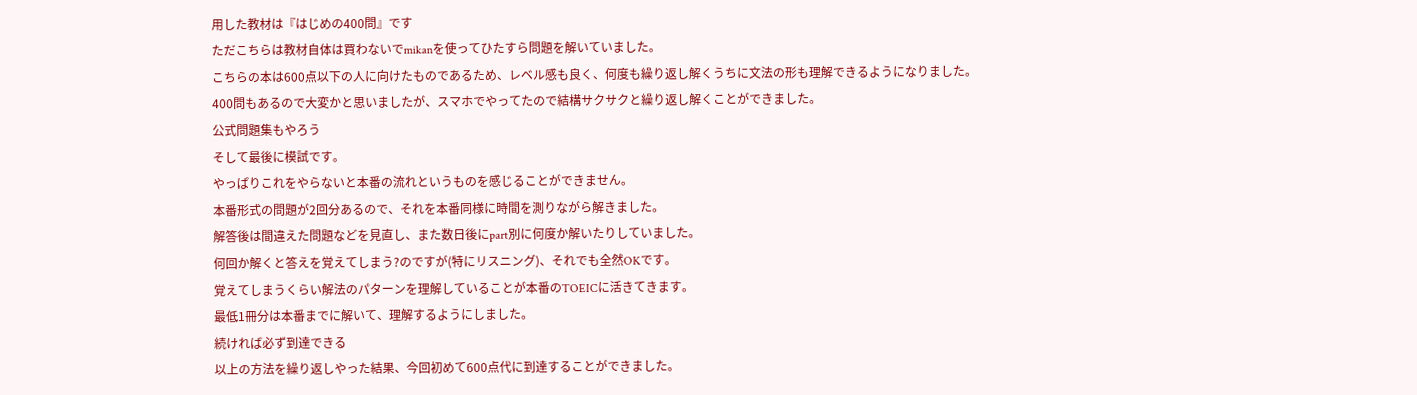用した教材は『はじめの400問』です
ただこちらは教材自体は買わないでmikanを使ってひたすら問題を解いていました。
こちらの本は600点以下の人に向けたものであるため、レベル感も良く、何度も繰り返し解くうちに文法の形も理解できるようになりました。
400問もあるので大変かと思いましたが、スマホでやってたので結構サクサクと繰り返し解くことができました。
公式問題集もやろう
そして最後に模試です。
やっぱりこれをやらないと本番の流れというものを感じることができません。
本番形式の問題が2回分あるので、それを本番同様に時間を測りながら解きました。
解答後は間違えた問題などを見直し、また数日後にpart別に何度か解いたりしていました。
何回か解くと答えを覚えてしまう?のですが(特にリスニング)、それでも全然OKです。
覚えてしまうくらい解法のパターンを理解していることが本番のTOEICに活きてきます。
最低1冊分は本番までに解いて、理解するようにしました。
続ければ必ず到達できる
以上の方法を繰り返しやった結果、今回初めて600点代に到達することができました。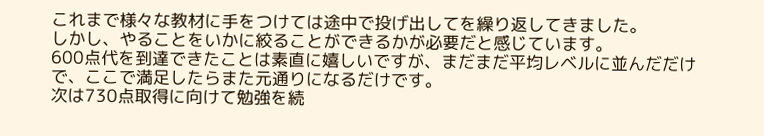これまで様々な教材に手をつけては途中で投げ出してを繰り返してきました。
しかし、やることをいかに絞ることができるかが必要だと感じています。
600点代を到達できたことは素直に嬉しいですが、まだまだ平均レベルに並んだだけで、ここで満足したらまた元通りになるだけです。
次は730点取得に向けて勉強を続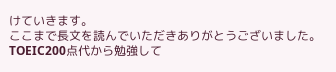けていきます。
ここまで長文を読んでいただきありがとうございました。
TOEIC200点代から勉強して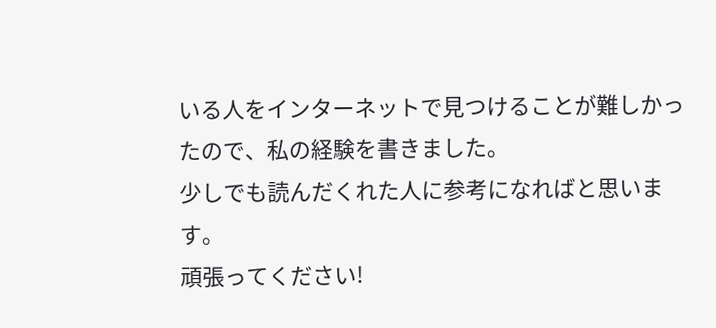いる人をインターネットで見つけることが難しかったので、私の経験を書きました。
少しでも読んだくれた人に参考になればと思います。
頑張ってください!